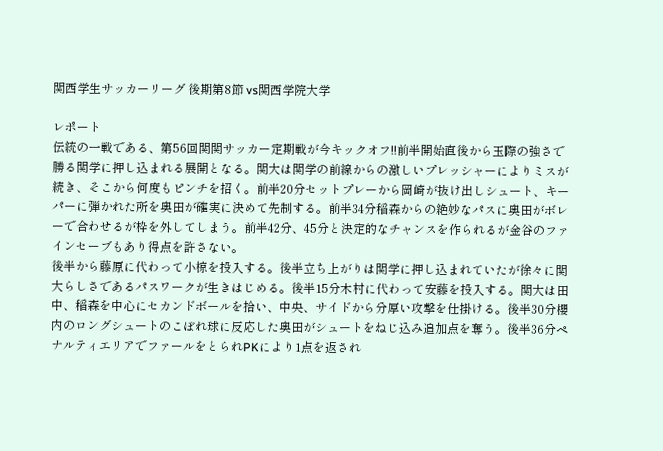関西学生サッカーリーグ 後期第8節 vs関西学院大学

レポート
伝統の一戦である、第56回関関サッカー定期戦が今キックオフ!!前半開始直後から玉際の強さで勝る関学に押し込まれる展開となる。関大は関学の前線からの激しいプレッシャーによりミスが続き、そこから何度もピンチを招く。前半20分セットプレーから岡崎が抜け出しシュート、キーパーに弾かれた所を奥田が確実に決めて先制する。前半34分稲森からの絶妙なパスに奥田がボレーで合わせるが枠を外してしまう。前半42分、45分と決定的なチャンスを作られるが金谷のファインセーブもあり得点を許さない。
後半から藤原に代わって小椋を投入する。後半立ち上がりは関学に押し込まれていたが徐々に関大らしさであるパスワークが生きはじめる。後半15分木村に代わって安藤を投入する。関大は田中、稲森を中心にセカンドボールを拾い、中央、サイドから分厚い攻撃を仕掛ける。後半30分櫻内のロングシュートのこぼれ球に反応した奥田がシュートをねじ込み追加点を奪う。後半36分ペナルティエリアでファールをとられPKにより1点を返され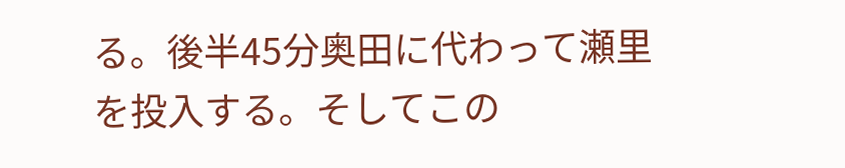る。後半45分奥田に代わって瀬里を投入する。そしてこの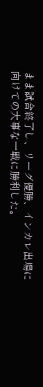まま試合終了し、リーグ優勝、インカレ出場に向けての大事な一戦に勝利した。